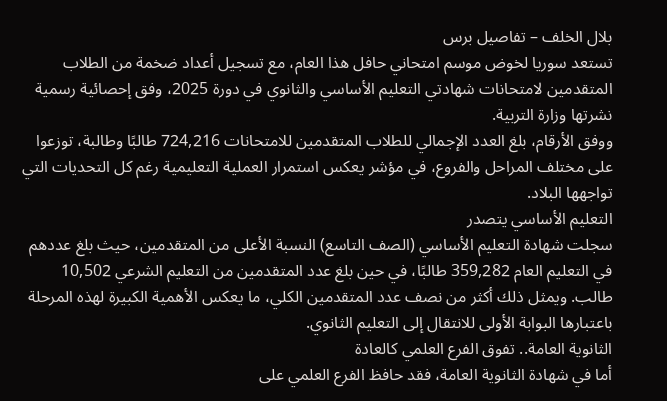بلال الخلف – تفاصيل برس
تستعد سوريا لخوض موسم امتحاني حافل هذا العام، مع تسجيل أعداد ضخمة من الطلاب المتقدمين لامتحانات شهادتي التعليم الأساسي والثانوي في دورة 2025، وفق إحصائية رسمية نشرتها وزارة التربية.
ووفق الأرقام، بلغ العدد الإجمالي للطلاب المتقدمين للامتحانات 724,216 طالبًا وطالبة، توزعوا على مختلف المراحل والفروع، في مؤشر يعكس استمرار العملية التعليمية رغم كل التحديات التي تواجهها البلاد.
التعليم الأساسي يتصدر
سجلت شهادة التعليم الأساسي (الصف التاسع) النسبة الأعلى من المتقدمين، حيث بلغ عددهم في التعليم العام 359,282 طالبًا، في حين بلغ عدد المتقدمين من التعليم الشرعي 10,502 طالب. ويمثل ذلك أكثر من نصف عدد المتقدمين الكلي، ما يعكس الأهمية الكبيرة لهذه المرحلة باعتبارها البوابة الأولى للانتقال إلى التعليم الثانوي.
الثانوية العامة.. تفوق الفرع العلمي كالعادة
أما في شهادة الثانوية العامة، فقد حافظ الفرع العلمي على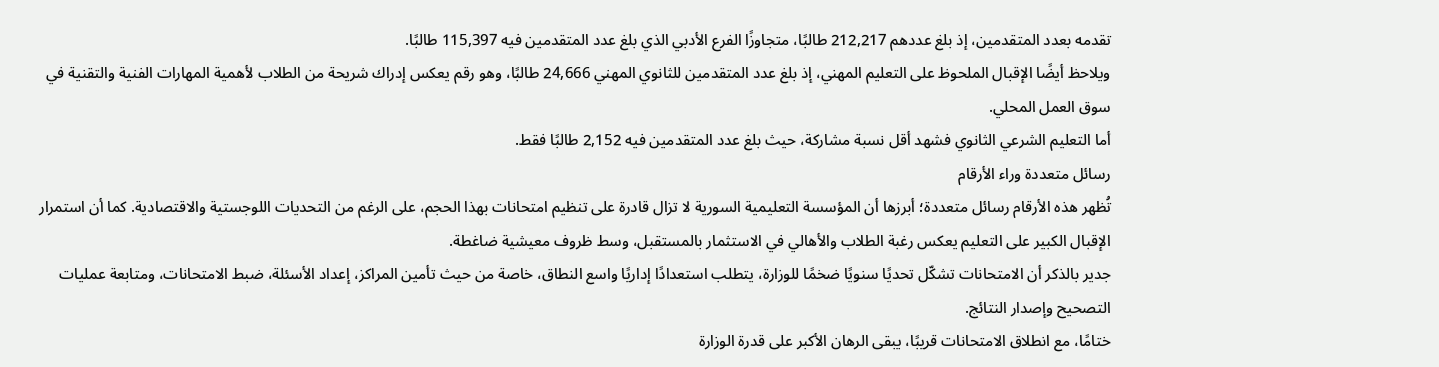تقدمه بعدد المتقدمين، إذ بلغ عددهم 212,217 طالبًا، متجاوزًا الفرع الأدبي الذي بلغ عدد المتقدمين فيه 115,397 طالبًا.
ويلاحظ أيضًا الإقبال الملحوظ على التعليم المهني، إذ بلغ عدد المتقدمين للثانوي المهني 24,666 طالبًا، وهو رقم يعكس إدراك شريحة من الطلاب لأهمية المهارات الفنية والتقنية في سوق العمل المحلي.
أما التعليم الشرعي الثانوي فشهد أقل نسبة مشاركة، حيث بلغ عدد المتقدمين فيه 2,152 طالبًا فقط.
رسائل متعددة وراء الأرقام
تُظهر هذه الأرقام رسائل متعددة؛ أبرزها أن المؤسسة التعليمية السورية لا تزال قادرة على تنظيم امتحانات بهذا الحجم، على الرغم من التحديات اللوجستية والاقتصادية. كما أن استمرار الإقبال الكبير على التعليم يعكس رغبة الطلاب والأهالي في الاستثمار بالمستقبل، وسط ظروف معيشية ضاغطة.
جدير بالذكر أن الامتحانات تشكّل تحديًا سنويًا ضخمًا للوزارة، يتطلب استعدادًا إداريًا واسع النطاق، خاصة من حيث تأمين المراكز، إعداد الأسئلة، ضبط الامتحانات، ومتابعة عمليات التصحيح وإصدار النتائج.
ختامًا، مع انطلاق الامتحانات قريبًا، يبقى الرهان الأكبر على قدرة الوزارة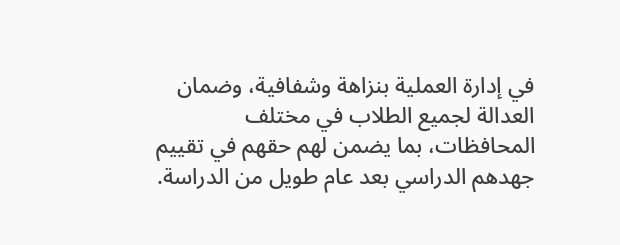في إدارة العملية بنزاهة وشفافية، وضمان العدالة لجميع الطلاب في مختلف المحافظات، بما يضمن لهم حقهم في تقييم جهدهم الدراسي بعد عام طويل من الدراسة.